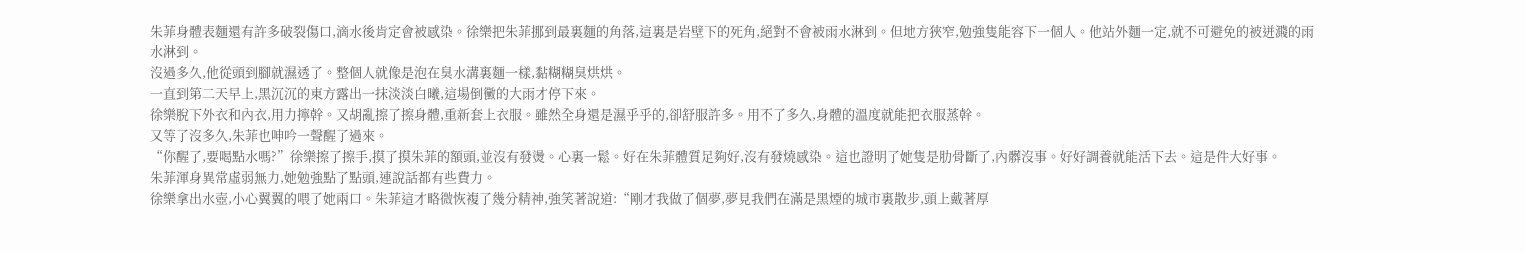朱菲身體表麵還有許多破裂傷口,滴水後肯定會被感染。徐樂把朱菲挪到最裏麵的角落,這裏是岩壁下的死角,絕對不會被雨水淋到。但地方狹窄,勉強隻能容下一個人。他站外麵一定,就不可避免的被迸濺的雨水淋到。
沒過多久,他從頭到腳就濕透了。整個人就像是泡在臭水溝裏麵一樣,黏糊糊臭烘烘。
一直到第二天早上,黑沉沉的東方露出一抹淡淡白曦,這場倒黴的大雨才停下來。
徐樂脫下外衣和內衣,用力擰幹。又胡亂擦了擦身體,重新套上衣服。雖然全身還是濕乎乎的,卻舒服許多。用不了多久,身體的溫度就能把衣服蒸幹。
又等了沒多久,朱菲也呻吟一聲醒了過來。
“你醒了,要喝點水嗎?”徐樂擦了擦手,摸了摸朱菲的額頭,並沒有發燙。心裏一鬆。好在朱菲體質足夠好,沒有發燒感染。這也證明了她隻是肋骨斷了,內髒沒事。好好調養就能活下去。這是件大好事。
朱菲渾身異常虛弱無力,她勉強點了點頭,連說話都有些費力。
徐樂拿出水壺,小心翼翼的喂了她兩口。朱菲這才略微恢複了幾分精神,強笑著說道:“剛才我做了個夢,夢見我們在滿是黑煙的城市裏散步,頭上戴著厚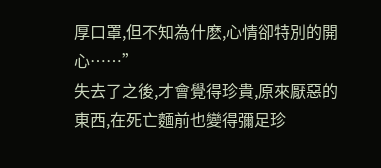厚口罩,但不知為什麽,心情卻特別的開心……”
失去了之後,才會覺得珍貴,原來厭惡的東西,在死亡麵前也變得彌足珍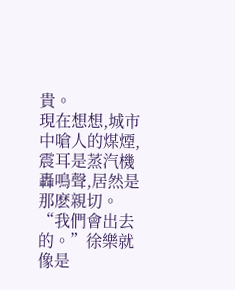貴。
現在想想,城市中嗆人的煤煙,震耳是蒸汽機轟鳴聲,居然是那麽親切。
“我們會出去的。”徐樂就像是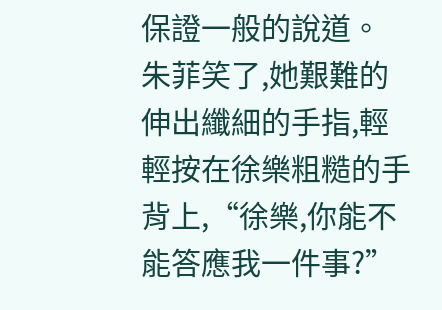保證一般的說道。
朱菲笑了,她艱難的伸出纖細的手指,輕輕按在徐樂粗糙的手背上,“徐樂,你能不能答應我一件事?”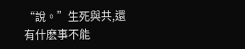“說。”生死與共,還
有什麽事不能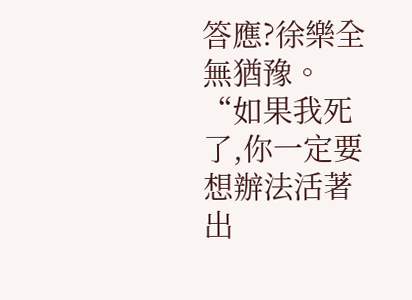答應?徐樂全無猶豫。
“如果我死了,你一定要想辦法活著出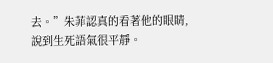去。”朱菲認真的看著他的眼睛,說到生死語氣很平靜。